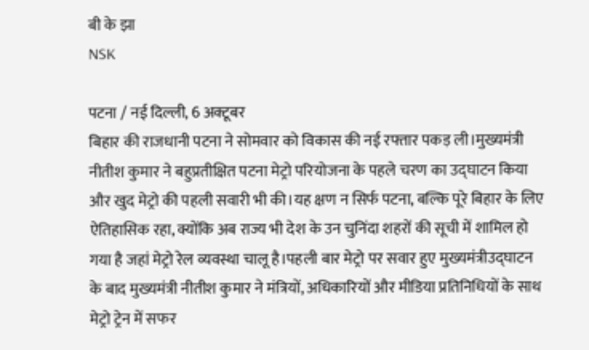बी के झा
NSK

पटना / नई दिल्ली, 6 अक्टूबर
बिहार की राजधानी पटना ने सोमवार को विकास की नई रफ्तार पकड़ ली।मुख्यमंत्री नीतीश कुमार ने बहुप्रतीक्षित पटना मेट्रो परियोजना के पहले चरण का उद्घाटन किया और खुद मेट्रो की पहली सवारी भी की।यह क्षण न सिर्फ पटना, बल्कि पूरे बिहार के लिए ऐतिहासिक रहा, क्योंकि अब राज्य भी देश के उन चुनिंदा शहरों की सूची में शामिल हो गया है जहां मेट्रो रेल व्यवस्था चालू है।पहली बार मेट्रो पर सवार हुए मुख्यमंत्रीउद्घाटन के बाद मुख्यमंत्री नीतीश कुमार ने मंत्रियों, अधिकारियों और मीडिया प्रतिनिधियों के साथ मेट्रो ट्रेन में सफर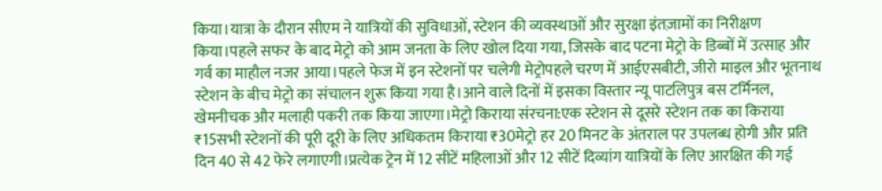किया।यात्रा के दौरान सीएम ने यात्रियों की सुविधाओं, स्टेशन की व्यवस्थाओं और सुरक्षा इंतज़ामों का निरीक्षण किया।पहले सफर के बाद मेट्रो को आम जनता के लिए खोल दिया गया, जिसके बाद पटना मेट्रो के डिब्बों में उत्साह और गर्व का माहौल नजर आया।पहले फेज में इन स्टेशनों पर चलेगी मेट्रोपहले चरण में आईएसबीटी, जीरो माइल और भूतनाथ स्टेशन के बीच मेट्रो का संचालन शुरू किया गया है।आने वाले दिनों में इसका विस्तार न्यू पाटलिपुत्र बस टर्मिनल, खेमनीचक और मलाही पकरी तक किया जाएगा।मेट्रो किराया संरचना:एक स्टेशन से दूसरे स्टेशन तक का किराया ₹15सभी स्टेशनों की पूरी दूरी के लिए अधिकतम किराया ₹30मेट्रो हर 20 मिनट के अंतराल पर उपलब्ध होगी और प्रति दिन 40 से 42 फेरे लगाएगी।प्रत्येक ट्रेन में 12 सीटें महिलाओं और 12 सीटें दिव्यांग यात्रियों के लिए आरक्षित की गई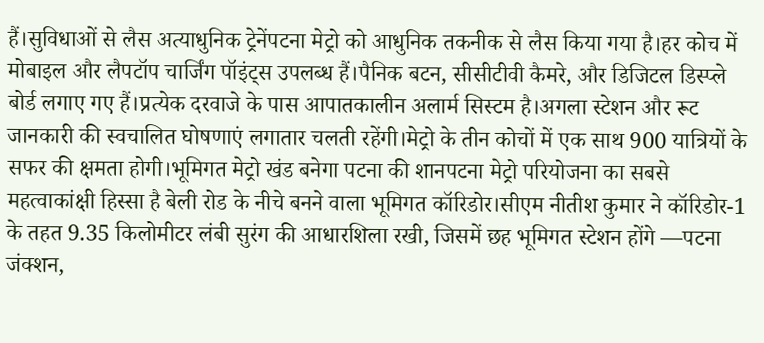हैं।सुविधाओं से लैस अत्याधुनिक ट्रेनेंपटना मेट्रो को आधुनिक तकनीक से लैस किया गया है।हर कोच में मोबाइल और लैपटॉप चार्जिंग पॉइंट्स उपलब्ध हैं।पैनिक बटन, सीसीटीवी कैमरे, और डिजिटल डिस्प्ले बोर्ड लगाए गए हैं।प्रत्येक दरवाजे के पास आपातकालीन अलार्म सिस्टम है।अगला स्टेशन और रूट जानकारी की स्वचालित घोषणाएं लगातार चलती रहेंगी।मेट्रो के तीन कोचों में एक साथ 900 यात्रियों के सफर की क्षमता होगी।भूमिगत मेट्रो खंड बनेगा पटना की शानपटना मेट्रो परियोजना का सबसे महत्वाकांक्षी हिस्सा है बेली रोड के नीचे बनने वाला भूमिगत कॉरिडोर।सीएम नीतीश कुमार ने कॉरिडोर-1 के तहत 9.35 किलोमीटर लंबी सुरंग की आधारशिला रखी, जिसमें छह भूमिगत स्टेशन होंगे —पटना जंक्शन,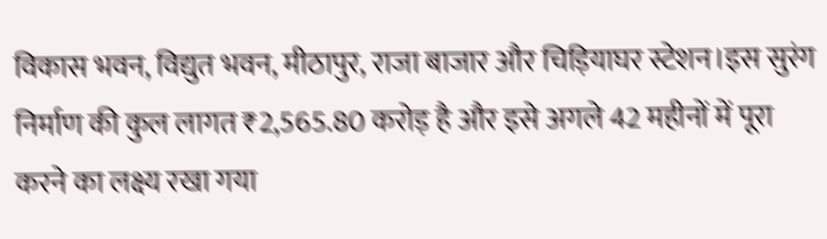विकास भवन, विद्युत भवन, मीठापुर, राजा बाजार और चिड़ियाघर स्टेशन।इस सुरंग निर्माण की कुल लागत ₹2,565.80 करोड़ है और इसे अगले 42 महीनों में पूरा करने का लक्ष्य रखा गया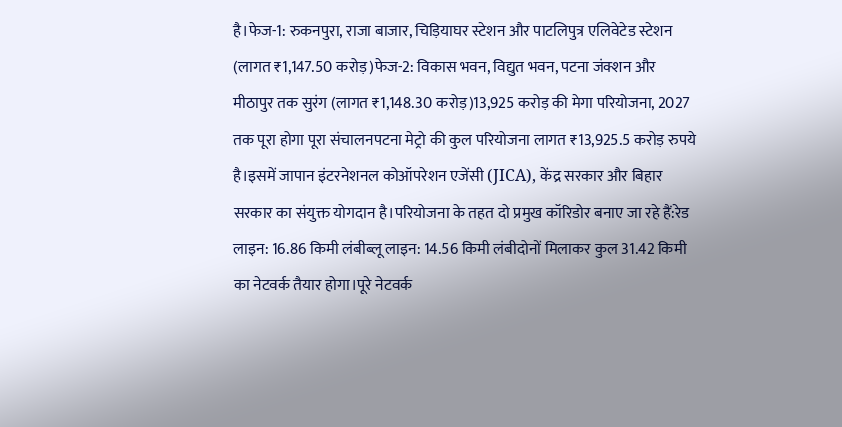है।फेज-1: रुकनपुरा, राजा बाजार, चिड़ियाघर स्टेशन और पाटलिपुत्र एलिवेटेड स्टेशन (लागत ₹1,147.50 करोड़)फेज-2: विकास भवन, विद्युत भवन, पटना जंक्शन और मीठापुर तक सुरंग (लागत ₹1,148.30 करोड़)13,925 करोड़ की मेगा परियोजना, 2027 तक पूरा होगा पूरा संचालनपटना मेट्रो की कुल परियोजना लागत ₹13,925.5 करोड़ रुपये है।इसमें जापान इंटरनेशनल कोऑपरेशन एजेंसी (JICA), केंद्र सरकार और बिहार सरकार का संयुक्त योगदान है।परियोजना के तहत दो प्रमुख कॉरिडोर बनाए जा रहे हैं:रेड लाइन: 16.86 किमी लंबीब्लू लाइन: 14.56 किमी लंबीदोनों मिलाकर कुल 31.42 किमी का नेटवर्क तैयार होगा।पूरे नेटवर्क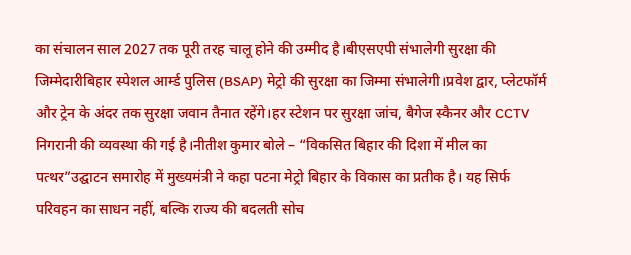का संचालन साल 2027 तक पूरी तरह चालू होने की उम्मीद है।बीएसएपी संभालेगी सुरक्षा की जिम्मेदारीबिहार स्पेशल आर्म्ड पुलिस (BSAP) मेट्रो की सुरक्षा का जिम्मा संभालेगी।प्रवेश द्वार, प्लेटफॉर्म और ट्रेन के अंदर तक सुरक्षा जवान तैनात रहेंगे।हर स्टेशन पर सुरक्षा जांच, बैगेज स्कैनर और CCTV निगरानी की व्यवस्था की गई है।नीतीश कुमार बोले – “विकसित बिहार की दिशा में मील का पत्थर”उद्घाटन समारोह में मुख्यमंत्री ने कहा पटना मेट्रो बिहार के विकास का प्रतीक है। यह सिर्फ परिवहन का साधन नहीं, बल्कि राज्य की बदलती सोच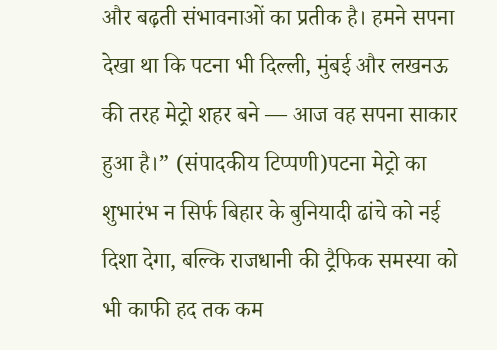और बढ़ती संभावनाओं का प्रतीक है। हमने सपना देखा था कि पटना भी दिल्ली, मुंबई और लखनऊ की तरह मेट्रो शहर बने — आज वह सपना साकार हुआ है।” (संपादकीय टिप्पणी)पटना मेट्रो का शुभारंभ न सिर्फ बिहार के बुनियादी ढांचे को नई दिशा देगा, बल्कि राजधानी की ट्रैफिक समस्या को भी काफी हद तक कम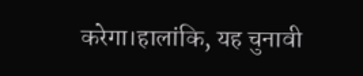करेगा।हालांकि, यह चुनावी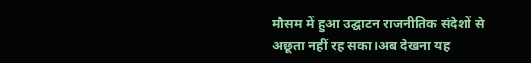मौसम में हुआ उद्घाटन राजनीतिक संदेशों से अछूता नहीं रह सका।अब देखना यह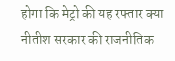होगा कि मेट्रो की यह रफ्तार क्या नीतीश सरकार की राजनीतिक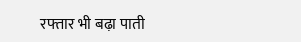रफ्तार भी बढ़ा पाती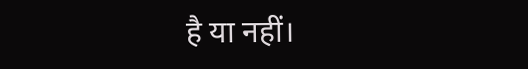है या नहीं।